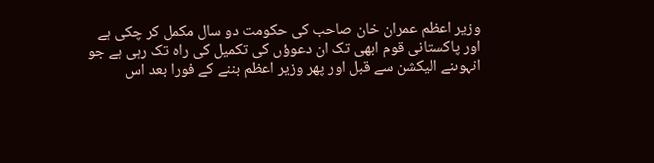وزیر اعظم عمران خان صاحب کی حکومت دو سال مکمل کر چکی ہے اور پاکستانی قوم ابھی تک ان دعوؤں کی تکمیل کی راہ تک رہی ہے جو انہوںنے الیکشن سے قبل اور پھر وزیر اعظم بننے کے فورا بعد اس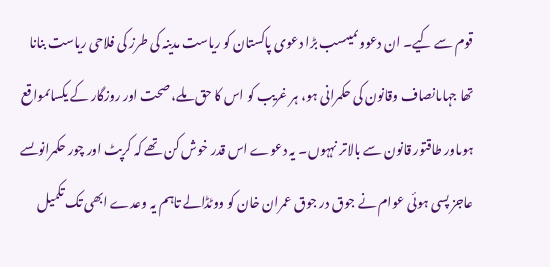قوم سے کیے۔ ان دعووںمیںسب بڑا دعوی پاکستان کو ریاست مدینہ کی طرز کی فلاحی ریاست بنانا تھا جہاںانصاف وقانون کی حکمرانی ہو، ہر غریب کو اس کا حق ملے، صحت اور روزگار کے یکساںمواقع ہوںاور طاقتور قانون سے بالاتر نہہوں۔ یہ دعوے اس قدر خوش کن تھے کہ کرپٹ اور چور حکمرانوںسے عاجز پسی ہوئی عوام نے جوق در جوق عمران خان کو ووٹڈالے تاہم یہ وعدے ابھی تک تکمیل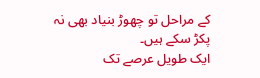کے مراحل تو چھوڑ بنیاد بھی نہ پکڑ سکے ہیں۔
ایک طویل عرصے تک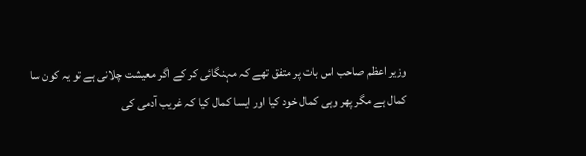وزیر اعظم صاحب اس بات پر متفق تھے کہ مہنگائی کر کے اگر معیشت چلانی ہے تو یہ کون سا کمال ہے مگر پھر وہی کمال خود کیا اور ایسا کمال کیا کہ غریب آدمی کی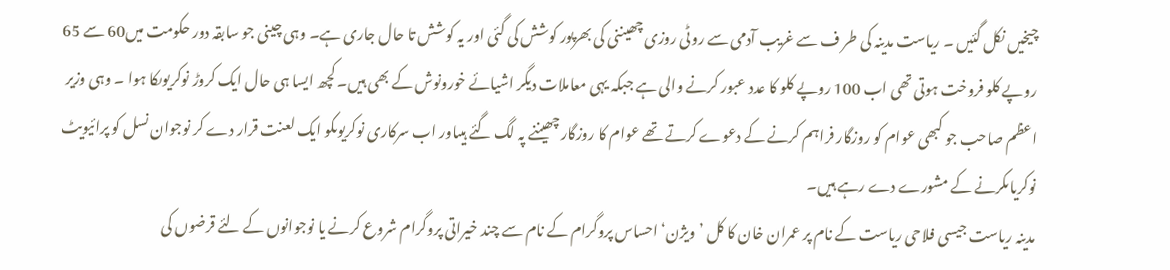چیخیں نکل گئیں ۔ ریاست مدینہ کی طر ف سے غریب آدمی سے روٹی روزی چھیننی کی بھرپور کوشش کی گئی اور یہ کوشش تا حال جاری ہے۔ وہی چینی جو سابقہ دور حکومت میں60 سے 65 روپے کلو فروخت ہوتی تھی اب 100 روپے کلو کا عدد عبور کرنے والی ہے جبکہ یہی معاملات دیگر اشیائے خورونوش کے بھی ہیں۔ کچھ ایسا ہی حال ایک کروڑ نوکریوںکا ہوا ۔ وہی وزیر اعظم صاحب جو کبھی عوام کو روزگار فراہم کرنے کے دعوے کرتے تھے عوام کا روزگار چھیننے پہ لگ گئے ہیںاور اب سرکاری نوکریوںکو ایک لعنت قرار دے کر نوجوان نسل کو پرائیویٹ نوکریاںکرنے کے مشورے دے رہے ہیں۔
مدینہ ریاست جیسی فلاحی ریاست کے نام پر عمران خان کا کل ’ویژن‘ احساس پروگرام کے نام سے چند خیراتی پروگرام شروع کرنے یا نوجوانوں کے لئے قرضوں کی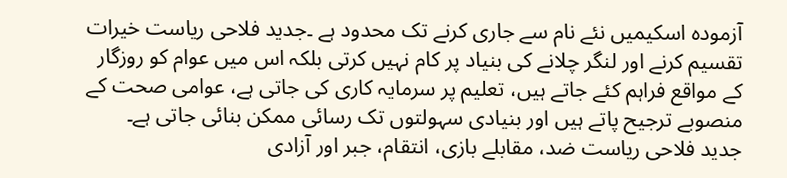آزمودہ اسکیمیں نئے نام سے جاری کرنے تک محدود ہے ۔جدید فلاحی ریاست خیرات تقسیم کرنے اور لنگر چلانے کی بنیاد پر کام نہیں کرتی بلکہ اس میں عوام کو روزگار کے مواقع فراہم کئے جاتے ہیں، تعلیم پر سرمایہ کاری کی جاتی ہے، عوامی صحت کے منصوبے ترجیح پاتے ہیں اور بنیادی سہولتوں تک رسائی ممکن بنائی جاتی ہے۔ جدید فلاحی ریاست ضد، مقابلے بازی، انتقام، جبر اور آزادی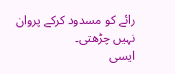رائے کو مسدود کرکے پروان نہیں چڑھتی۔
ایسی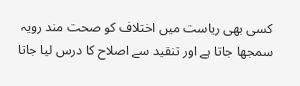کسی بھی ریاست میں اختلاف کو صحت مند رویہ سمجھا جاتا ہے اور تنقید سے اصلاح کا درس لیا جاتا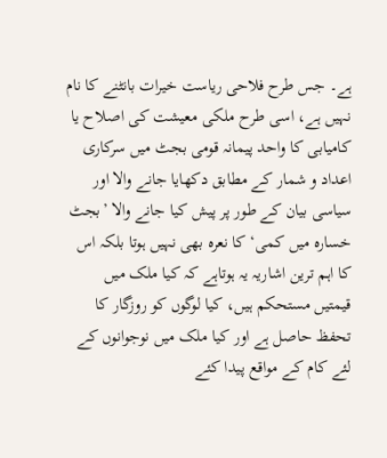ہے۔ جس طرح فلاحی ریاست خیرات بانٹنے کا نام نہیں ہے، اسی طرح ملکی معیشت کی اصلاح یا کامیابی کا واحد پیمانہ قومی بجٹ میں سرکاری اعداد و شمار کے مطابق دکھایا جانے والا اور سیاسی بیان کے طور پر پیش کیا جانے والا ’بجٹ خسارہ میں کمی‘ کا نعرہ بھی نہیں ہوتا بلکہ اس کا اہم ترین اشاریہ یہ ہوتاہے کہ کیا ملک میں قیمتیں مستحکم ہیں، کیا لوگوں کو روزگار کا تحفظ حاصل ہے اور کیا ملک میں نوجوانوں کے لئے کام کے مواقع پیدا کئے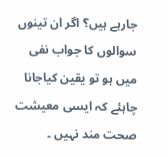جارہے ہیں؟ اگر ان تینوں سوالوں کا جواب نفی میں ہو تو یقین کیاجانا چاہئے کہ ایسی معیشت صحت مند نہیں ۔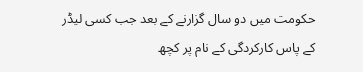حکومت میں دو سال گزارنے کے بعد جب کسی لیڈر کے پاس کارکردگی کے نام پر کچھ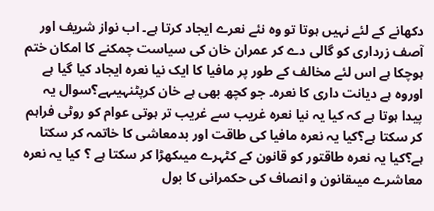دکھانے کے لئے نہیں ہوتا تو وہ نئے نعرے ایجاد کرتا ہے۔ اب نواز شریف اور آصف زرداری کو گالی دے کر عمران خان کی سیاست چمکنے کا امکان ختم ہوچکا ہے اس لئے مخالف کے طور پر مافیا کا ایک نیا نعرہ ایجاد کیا گیا ہے اوروہ ہے دیانت داری کا نعرہ۔ جو کچھ بھی ہے خان کرپٹنہیںہے؟سوال یہ پیدا ہوتا ہے کہ کیا یہ نیا نعرہ غریب سے غریب تر ہوتی عوام کو روٹی فراہم کر سکتا ہے؟کیا یہ نعرہ مافیا کی طاقت اور بدمعاشی کا خاتمہ کر سکتا ہے؟کیا یہ نعرہ طاقتور کو قانون کے کٹہرے میںکھڑا کر سکتا ہے ؟ کیا یہ نعرہ معاشرے میںقانون و انصاف کی حکمرانی کا بول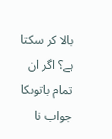بالا کر سکتا ہے؟ اگر ان تمام باتوںکا جواب نا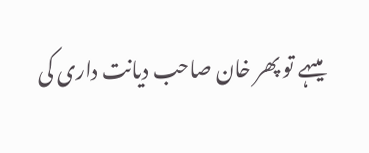میںہے تو پھر خان صاحب دیانت داری کی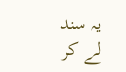یہ سند لے کر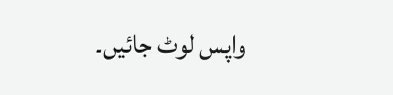واپس لوٹ جائیں۔